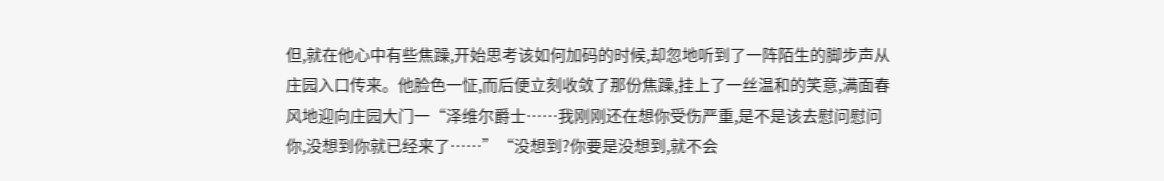但,就在他心中有些焦躁,开始思考该如何加码的时候,却忽地听到了一阵陌生的脚步声从庄园入口传来。他脸色一怔,而后便立刻收敛了那份焦躁,挂上了一丝温和的笑意,满面春风地迎向庄园大门一“泽维尔爵士……我刚刚还在想你受伤严重,是不是该去慰问慰问你,没想到你就已经来了……”“没想到?你要是没想到,就不会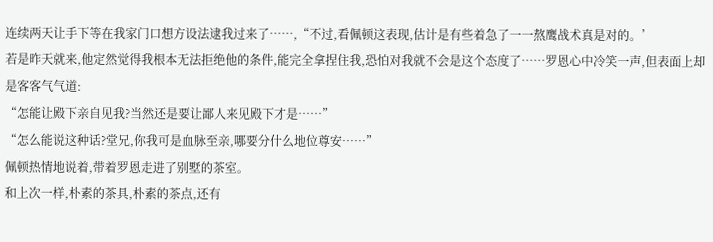连续两天让手下等在我家门口想方设法逮我过来了……,“不过,看佩顿这表现,估计是有些着急了一一熬鹰战术真是对的。’
若是昨天就来,他定然觉得我根本无法拒绝他的条件,能完全拿捏住我,恐怕对我就不会是这个态度了……罗恩心中冷笑一声,但表面上却是客客气气道:
“怎能让殿下亲自见我?当然还是要让鄙人来见殿下才是……”
“怎么能说这种话?堂兄,你我可是血脉至亲,哪要分什么地位尊安……”
佩顿热情地说着,带着罗恩走进了别墅的茶室。
和上次一样,朴素的茶具,朴素的茶点,还有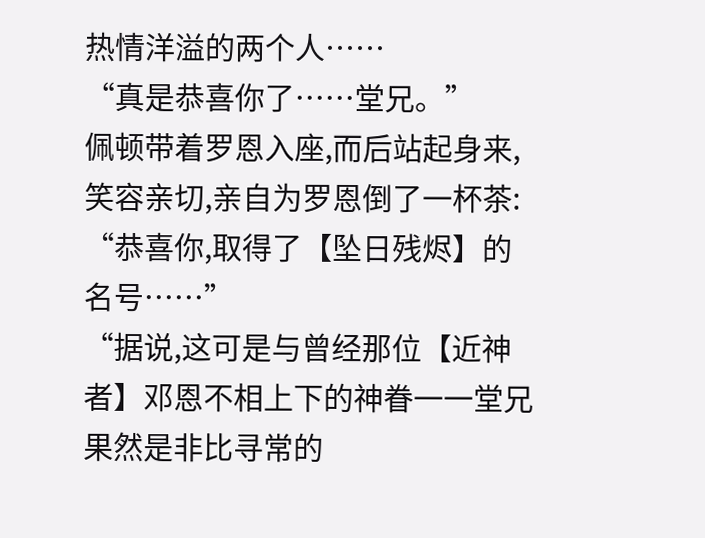热情洋溢的两个人……
“真是恭喜你了……堂兄。”
佩顿带着罗恩入座,而后站起身来,笑容亲切,亲自为罗恩倒了一杯茶:
“恭喜你,取得了【坠日残烬】的名号……”
“据说,这可是与曾经那位【近神者】邓恩不相上下的神眷一一堂兄果然是非比寻常的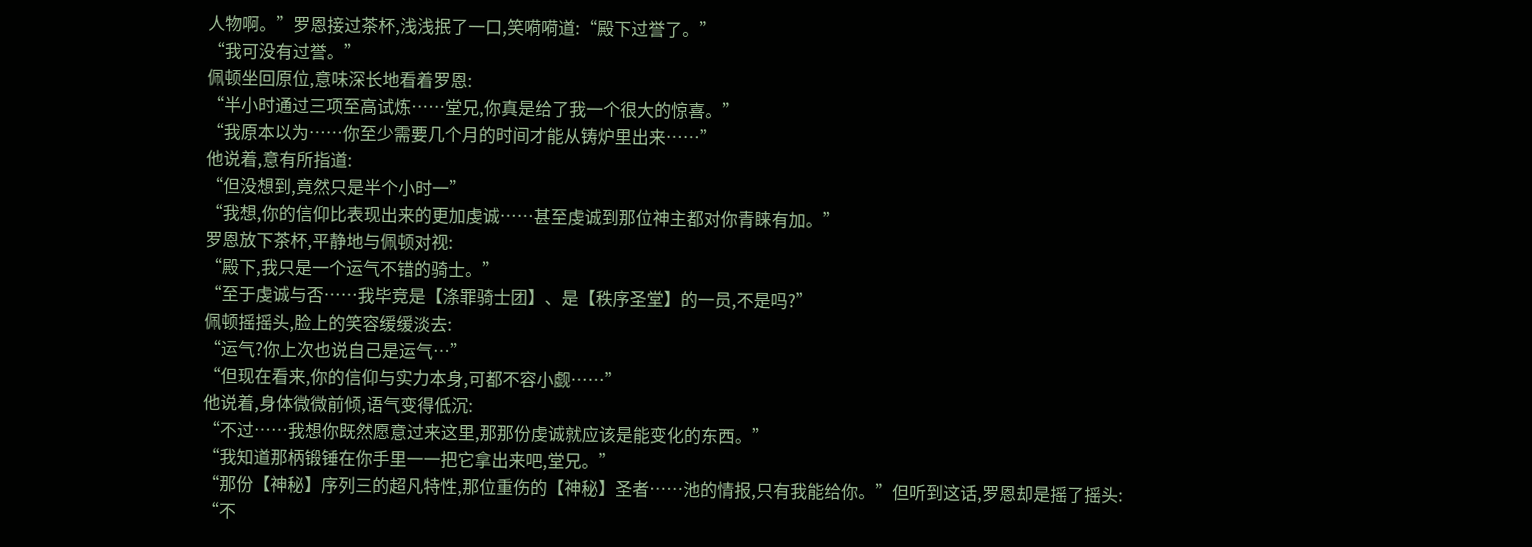人物啊。”罗恩接过茶杯,浅浅抿了一口,笑嗬嗬道:“殿下过誉了。”
“我可没有过誉。”
佩顿坐回原位,意味深长地看着罗恩:
“半小时通过三项至高试炼……堂兄,你真是给了我一个很大的惊喜。”
“我原本以为……你至少需要几个月的时间才能从铸炉里出来……”
他说着,意有所指道:
“但没想到,竟然只是半个小时一”
“我想,你的信仰比表现出来的更加虔诚……甚至虔诚到那位神主都对你青睐有加。”
罗恩放下茶杯,平静地与佩顿对视:
“殿下,我只是一个运气不错的骑士。”
“至于虔诚与否……我毕竞是【涤罪骑士团】、是【秩序圣堂】的一员,不是吗?”
佩顿摇摇头,脸上的笑容缓缓淡去:
“运气?你上次也说自己是运气…”
“但现在看来,你的信仰与实力本身,可都不容小觑……”
他说着,身体微微前倾,语气变得低沉:
“不过……我想你既然愿意过来这里,那那份虔诚就应该是能变化的东西。”
“我知道那柄锻锤在你手里一一把它拿出来吧,堂兄。”
“那份【神秘】序列三的超凡特性,那位重伤的【神秘】圣者……池的情报,只有我能给你。”但听到这话,罗恩却是摇了摇头:
“不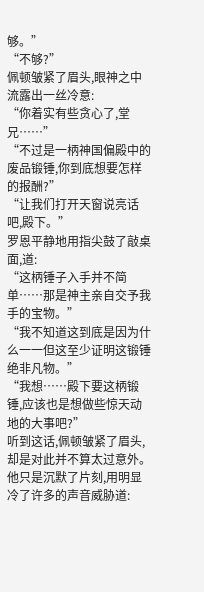够。”
“不够?”
佩顿皱紧了眉头,眼神之中流露出一丝冷意:
“你着实有些贪心了,堂兄……”
“不过是一柄神国偏殿中的废品锻锤,你到底想要怎样的报酬?”
“让我们打开天窗说亮话吧,殿下。”
罗恩平静地用指尖鼓了敲桌面,道:
“这柄锤子入手并不简单……那是神主亲自交予我手的宝物。”
“我不知道这到底是因为什么一一但这至少证明这锻锤绝非凡物。”
“我想……殿下要这柄锻锤,应该也是想做些惊天动地的大事吧?”
听到这话,佩顿皱紧了眉头,却是对此并不算太过意外。
他只是沉默了片刻,用明显冷了许多的声音威胁道: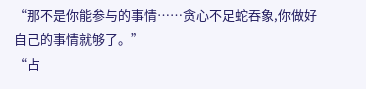“那不是你能参与的事情……贪心不足蛇吞象,你做好自己的事情就够了。”
“占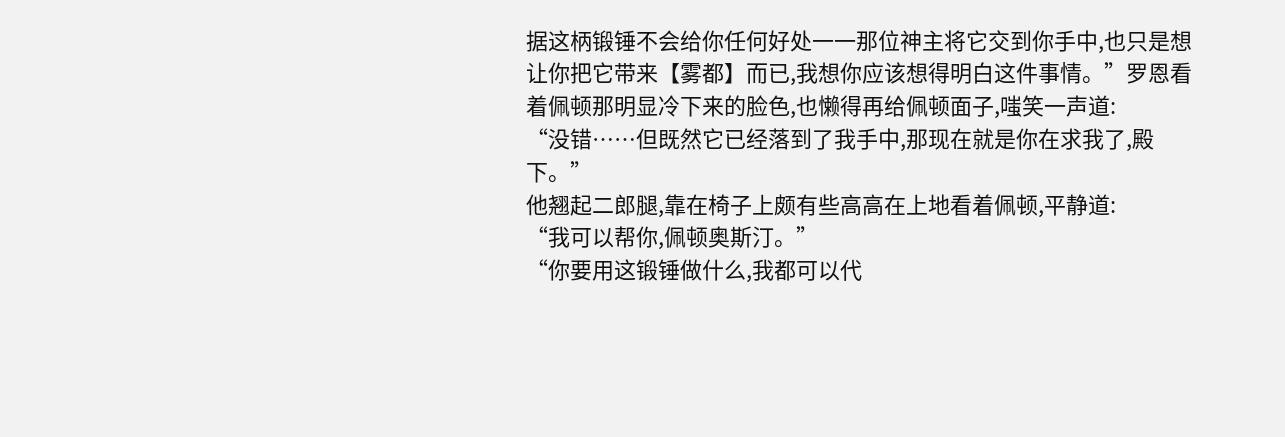据这柄锻锤不会给你任何好处一一那位神主将它交到你手中,也只是想让你把它带来【雾都】而已,我想你应该想得明白这件事情。”罗恩看着佩顿那明显冷下来的脸色,也懒得再给佩顿面子,嗤笑一声道:
“没错……但既然它已经落到了我手中,那现在就是你在求我了,殿下。”
他翘起二郎腿,靠在椅子上颇有些高高在上地看着佩顿,平静道:
“我可以帮你,佩顿奥斯汀。”
“你要用这锻锤做什么,我都可以代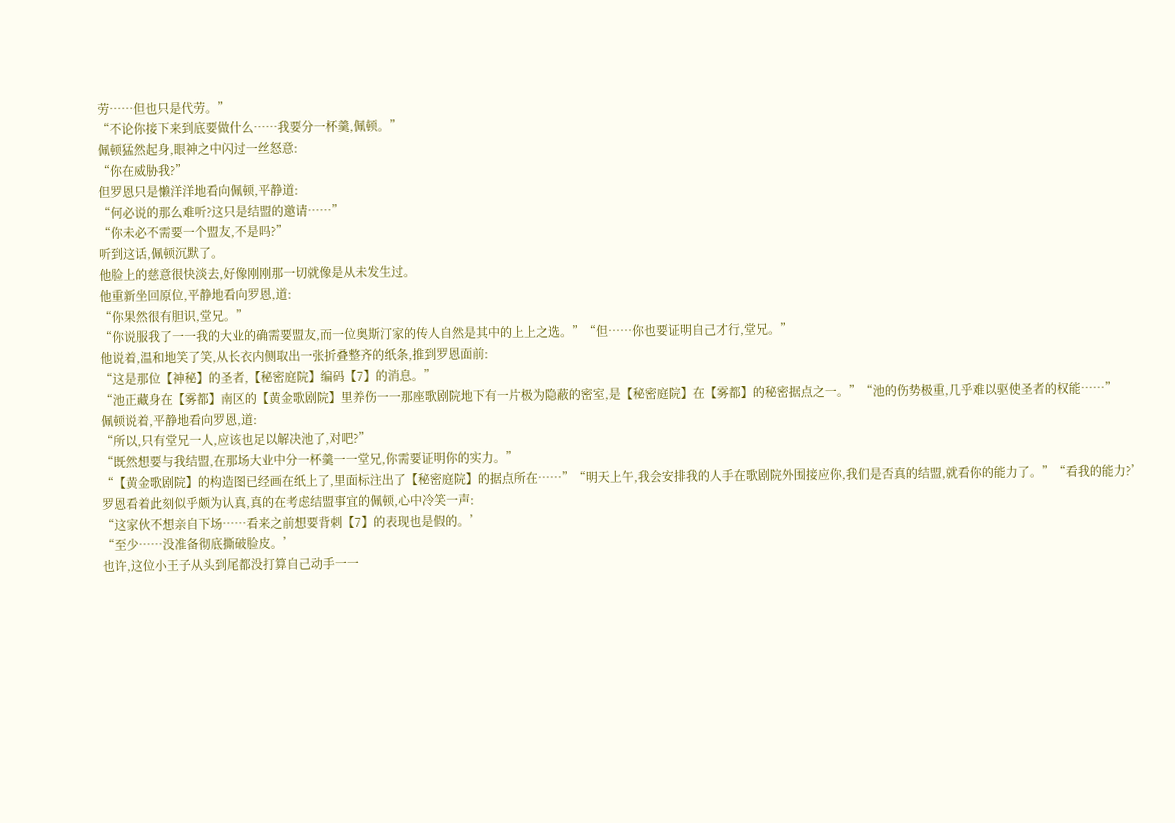劳……但也只是代劳。”
“不论你接下来到底要做什么……我要分一杯羹,佩顿。”
佩顿猛然起身,眼神之中闪过一丝怒意:
“你在威胁我?”
但罗恩只是懒洋洋地看向佩顿,平静道:
“何必说的那么难听?这只是结盟的邀请……”
“你未必不需要一个盟友,不是吗?”
听到这话,佩顿沉默了。
他脸上的慈意很快淡去,好像刚刚那一切就像是从未发生过。
他重新坐回原位,平静地看向罗恩,道:
“你果然很有胆识,堂兄。”
“你说服我了一一我的大业的确需要盟友,而一位奥斯汀家的传人自然是其中的上上之选。”“但……你也要证明自己才行,堂兄。”
他说着,温和地笑了笑,从长衣内侧取出一张折叠整齐的纸条,推到罗恩面前:
“这是那位【神秘】的圣者,【秘密庭院】编码【7】的消息。”
“池正藏身在【雾都】南区的【黄金歌剧院】里养伤一一那座歌剧院地下有一片极为隐蔽的密室,是【秘密庭院】在【雾都】的秘密据点之一。”“池的伤势极重,几乎难以驱使圣者的权能……”
佩顿说着,平静地看向罗恩,道:
“所以,只有堂兄一人,应该也足以解决池了,对吧?”
“既然想要与我结盟,在那场大业中分一杯羹一一堂兄,你需要证明你的实力。”
“【黄金歌剧院】的构造图已经画在纸上了,里面标注出了【秘密庭院】的据点所在……”“明天上午,我会安排我的人手在歌剧院外围接应你,我们是否真的结盟,就看你的能力了。”“看我的能力?’
罗恩看着此刻似乎颇为认真,真的在考虑结盟事宜的佩顿,心中冷笑一声:
“这家伙不想亲自下场……看来之前想要背刺【7】的表现也是假的。’
“至少……没准备彻底撕破脸皮。’
也许,这位小王子从头到尾都没打算自己动手一一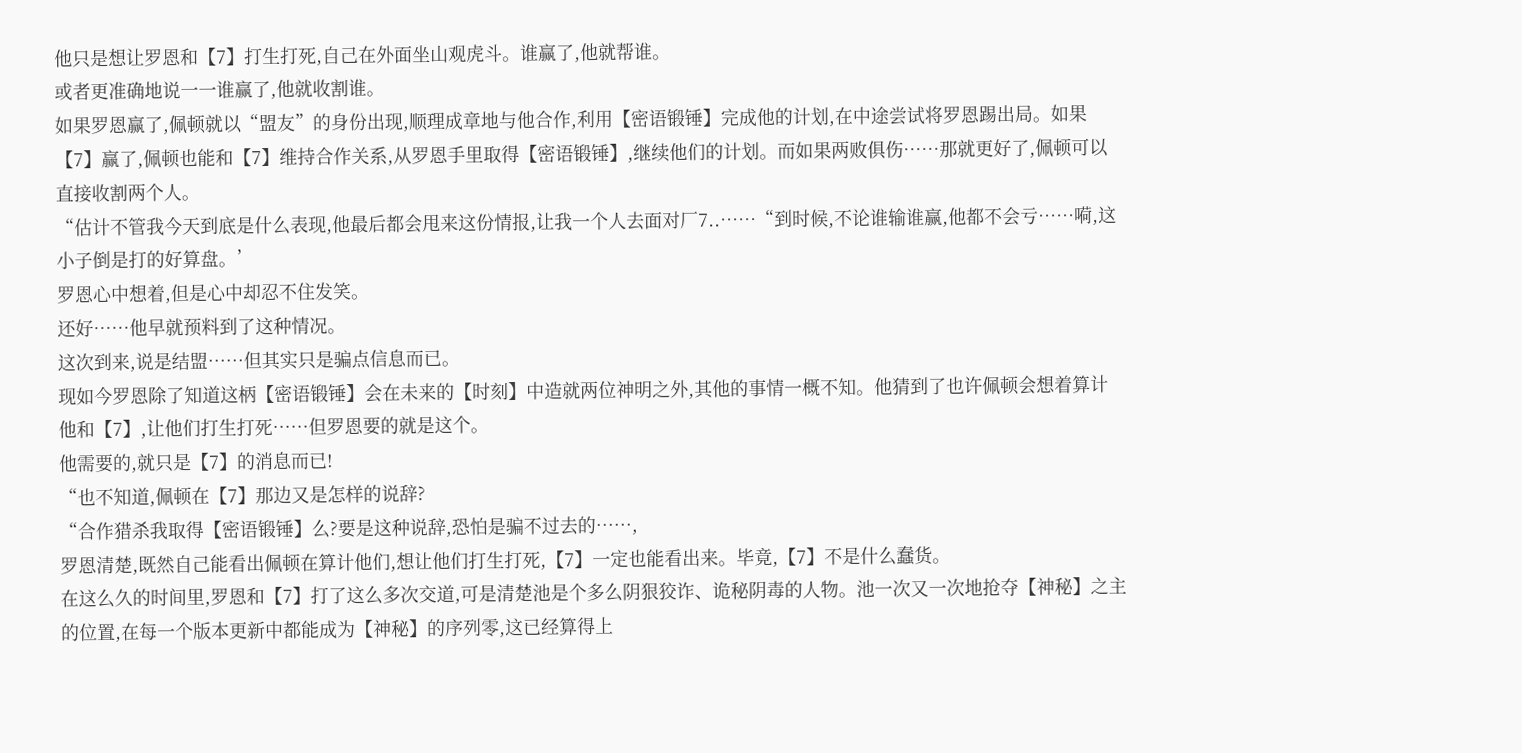他只是想让罗恩和【7】打生打死,自己在外面坐山观虎斗。谁赢了,他就帮谁。
或者更准确地说一一谁赢了,他就收割谁。
如果罗恩赢了,佩顿就以“盟友”的身份出现,顺理成章地与他合作,利用【密语锻锤】完成他的计划,在中途尝试将罗恩踢出局。如果【7】赢了,佩顿也能和【7】维持合作关系,从罗恩手里取得【密语锻锤】,继续他们的计划。而如果两败俱伤……那就更好了,佩顿可以直接收割两个人。
“估计不管我今天到底是什么表现,他最后都会甩来这份情报,让我一个人去面对厂7..……“到时候,不论谁输谁赢,他都不会亏……嗬,这小子倒是打的好算盘。’
罗恩心中想着,但是心中却忍不住发笑。
还好……他早就预料到了这种情况。
这次到来,说是结盟……但其实只是骗点信息而已。
现如今罗恩除了知道这柄【密语锻锤】会在未来的【时刻】中造就两位神明之外,其他的事情一概不知。他猜到了也许佩顿会想着算计他和【7】,让他们打生打死……但罗恩要的就是这个。
他需要的,就只是【7】的消息而已!
“也不知道,佩顿在【7】那边又是怎样的说辞?
“合作猎杀我取得【密语锻锤】么?要是这种说辞,恐怕是骗不过去的……,
罗恩清楚,既然自己能看出佩顿在算计他们,想让他们打生打死,【7】一定也能看出来。毕竟,【7】不是什么蠢货。
在这么久的时间里,罗恩和【7】打了这么多次交道,可是清楚池是个多么阴狠狡诈、诡秘阴毒的人物。池一次又一次地抢夺【神秘】之主的位置,在每一个版本更新中都能成为【神秘】的序列零,这已经算得上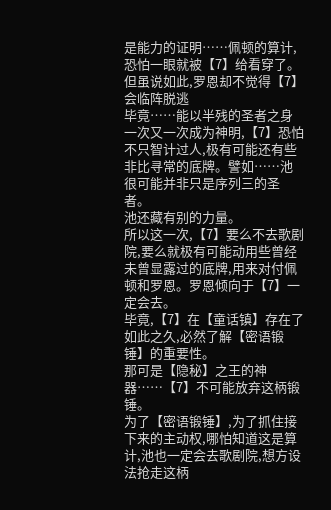是能力的证明……佩顿的算计,恐怕一眼就被【7】给看穿了。
但虽说如此,罗恩却不觉得【7】会临阵脱逃
毕竟……能以半残的圣者之身一次又一次成为神明,【7】恐怕不只智计过人,极有可能还有些非比寻常的底牌。譬如……池很可能并非只是序列三的圣者。
池还藏有别的力量。
所以这一次,【7】要么不去歌剧院,要么就极有可能动用些曾经未曾显露过的底牌,用来对付佩顿和罗恩。罗恩倾向于【7】一定会去。
毕竟,【7】在【童话镇】存在了如此之久,必然了解【密语锻锤】的重要性。
那可是【隐秘】之王的神器……【7】不可能放弃这柄锻锤。
为了【密语锻锤】,为了抓住接下来的主动权,哪怕知道这是算计,池也一定会去歌剧院,想方设法抢走这柄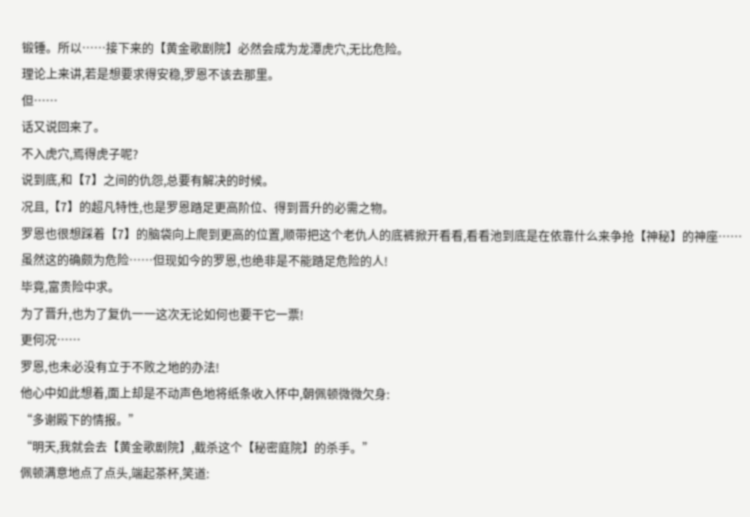锻锤。所以……接下来的【黄金歌剧院】必然会成为龙潭虎穴,无比危险。
理论上来讲,若是想要求得安稳,罗恩不该去那里。
但……
话又说回来了。
不入虎穴,焉得虎子呢?
说到底,和【7】之间的仇怨,总要有解决的时候。
况且,【7】的超凡特性,也是罗恩踏足更高阶位、得到晋升的必需之物。
罗恩也很想踩着【7】的脑袋向上爬到更高的位置,顺带把这个老仇人的底裤掀开看看,看看池到底是在依靠什么来争抢【神秘】的神座……虽然这的确颇为危险……但现如今的罗恩,也绝非是不能踏足危险的人!
毕竟,富贵险中求。
为了晋升,也为了复仇一一这次无论如何也要干它一票!
更何况……
罗恩,也未必没有立于不败之地的办法!
他心中如此想着,面上却是不动声色地将纸条收入怀中,朝佩顿微微欠身:
“多谢殿下的情报。”
“明天,我就会去【黄金歌剧院】,截杀这个【秘密庭院】的杀手。”
佩顿满意地点了点头,端起茶杯,笑道: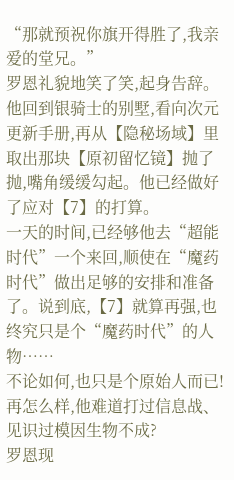“那就预祝你旗开得胜了,我亲爱的堂兄。”
罗恩礼貌地笑了笑,起身告辞。
他回到银骑士的别墅,看向次元更新手册,再从【隐秘场域】里取出那块【原初留忆镜】抛了抛,嘴角缓缓勾起。他已经做好了应对【7】的打算。
一天的时间,已经够他去“超能时代”一个来回,顺使在“魔药时代”做出足够的安排和准备了。说到底,【7】就算再强,也终究只是个“魔药时代”的人物……
不论如何,也只是个原始人而已!
再怎么样,他难道打过信息战、见识过模因生物不成?
罗恩现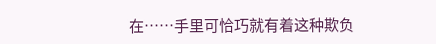在……手里可恰巧就有着这种欺负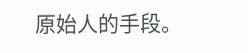原始人的手段。